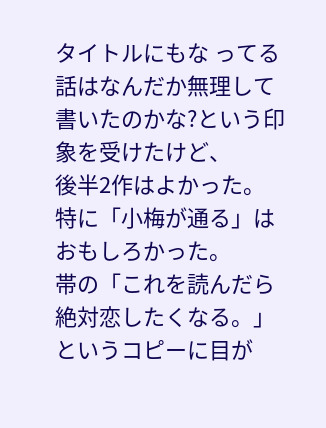タイトルにもな ってる話はなんだか無理して書いたのかな?という印象を受けたけど、
後半2作はよかった。
特に「小梅が通る」はおもしろかった。
帯の「これを読んだら絶対恋したくなる。」というコピーに目が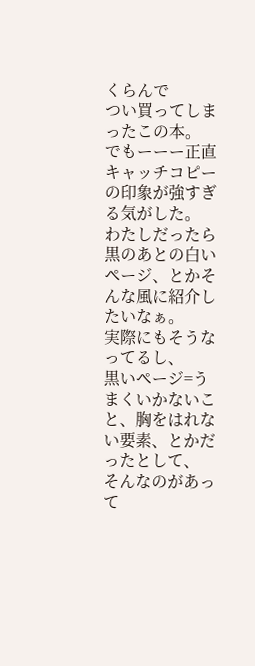くらんで
つい買ってしまったこの本。
でもーーー正直キャッチコピーの印象が強すぎる気がした。
わたしだったら黒のあとの白いページ、とかそんな風に紹介したいなぁ。
実際にもそうなってるし、
黒いページ=うまくいかないこと、胸をはれない要素、とかだったとして、
そんなのがあって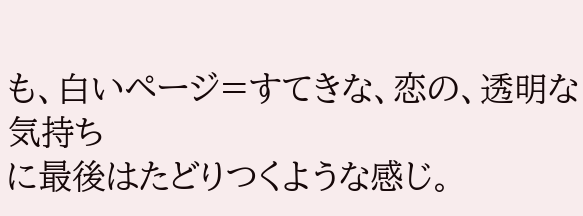も、白いページ=すてきな、恋の、透明な気持ち
に最後はたどりつくような感じ。